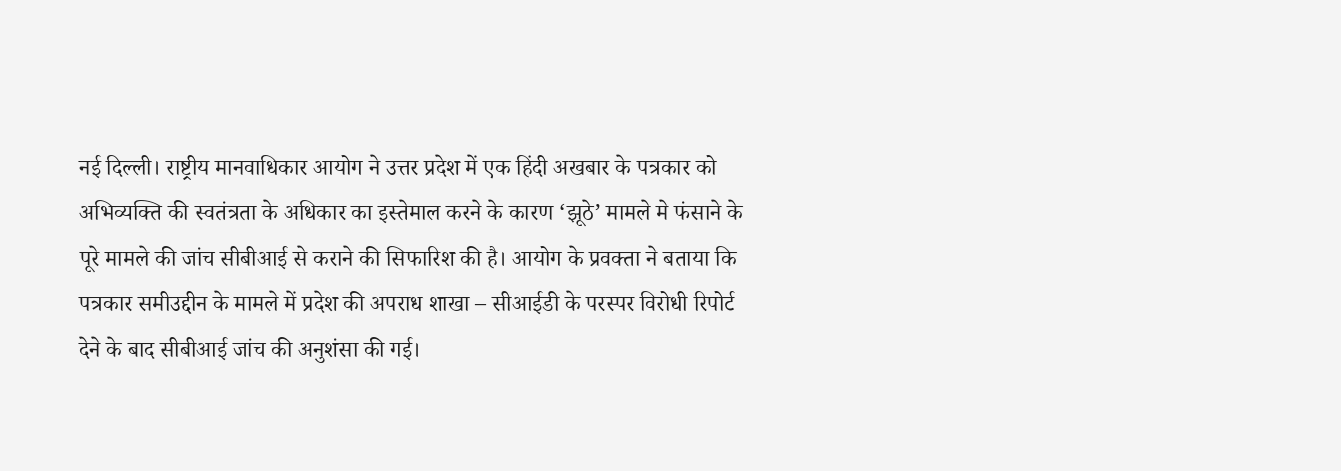नई दिल्ली। राष्ट्रीय मानवाधिकार आयोग ने उत्तर प्रदेश में एक हिंदी अखबार के पत्रकार को अभिव्यक्ति की स्वतंत्रता के अधिकार का इस्तेमाल करने के कारण ‘झूठे’ मामले मे फंसाने के पूरे मामले की जांच सीबीआई से कराने की सिफारिश की है। आयोग के प्रवक्ता ने बताया कि पत्रकार समीउद्दीन के मामले में प्रदेश की अपराध शाखा – सीआईडी के परस्पर विरोधी रिपोर्ट देने के बाद सीबीआई जांच की अनुशंसा की गई।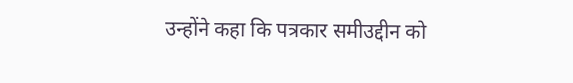उन्होंने कहा कि पत्रकार समीउद्दीन को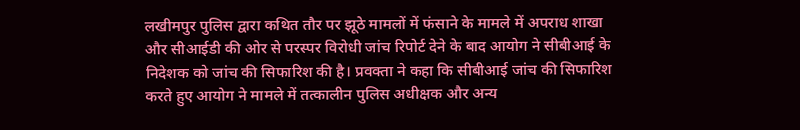लखीमपुर पुलिस द्वारा कथित तौर पर झूठे मामलों में फंसाने के मामले में अपराध शाखा और सीआईडी की ओर से परस्पर विरोधी जांच रिपोर्ट देने के बाद आयोग ने सीबीआई के निदेशक को जांच की सिफारिश की है। प्रवक्ता ने कहा कि सीबीआई जांच की सिफारिश करते हुए आयोग ने मामले में तत्कालीन पुलिस अधीक्षक और अन्य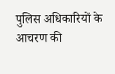पुलिस अधिकारियों के आचरण की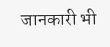जानकारी भी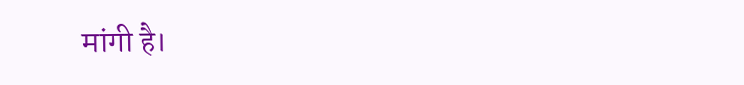मांगी है।